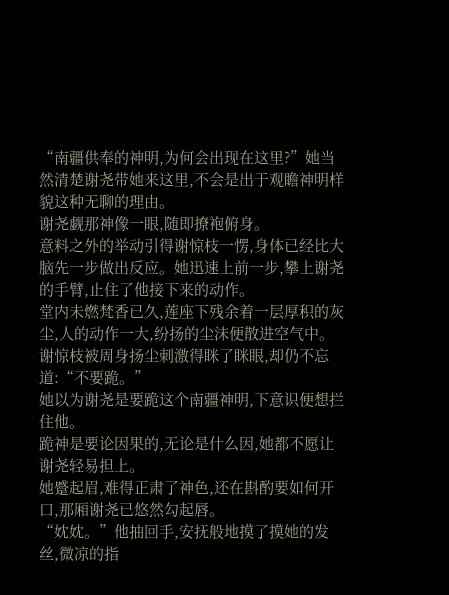“南疆供奉的神明,为何会出现在这里?”她当然清楚谢尧带她来这里,不会是出于观瞻神明样貌这种无聊的理由。
谢尧觑那神像一眼,随即撩袍俯身。
意料之外的举动引得谢惊枝一愣,身体已经比大脑先一步做出反应。她迅速上前一步,攀上谢尧的手臂,止住了他接下来的动作。
堂内未燃梵香已久,莲座下残余着一层厚积的灰尘,人的动作一大,纷扬的尘沫便散进空气中。谢惊枝被周身扬尘刺激得眯了眯眼,却仍不忘道:“不要跪。”
她以为谢尧是要跪这个南疆神明,下意识便想拦住他。
跪神是要论因果的,无论是什么因,她都不愿让谢尧轻易担上。
她蹙起眉,难得正肃了神色,还在斟酌要如何开口,那厢谢尧已悠然勾起唇。
“妉妉。”他抽回手,安抚般地摸了摸她的发丝,微凉的指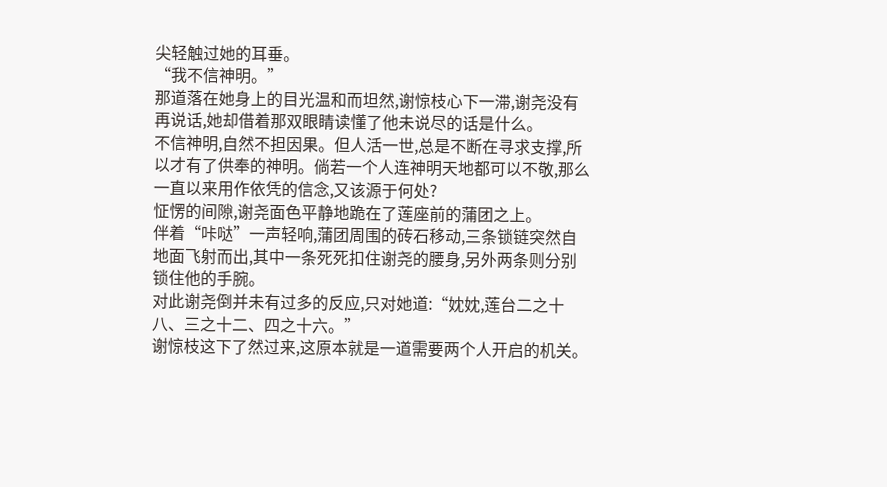尖轻触过她的耳垂。
“我不信神明。”
那道落在她身上的目光温和而坦然,谢惊枝心下一滞,谢尧没有再说话,她却借着那双眼睛读懂了他未说尽的话是什么。
不信神明,自然不担因果。但人活一世,总是不断在寻求支撑,所以才有了供奉的神明。倘若一个人连神明天地都可以不敬,那么一直以来用作依凭的信念,又该源于何处?
怔愣的间隙,谢尧面色平静地跪在了莲座前的蒲团之上。
伴着“咔哒”一声轻响,蒲团周围的砖石移动,三条锁链突然自地面飞射而出,其中一条死死扣住谢尧的腰身,另外两条则分别锁住他的手腕。
对此谢尧倒并未有过多的反应,只对她道:“妉妉,莲台二之十八、三之十二、四之十六。”
谢惊枝这下了然过来,这原本就是一道需要两个人开启的机关。